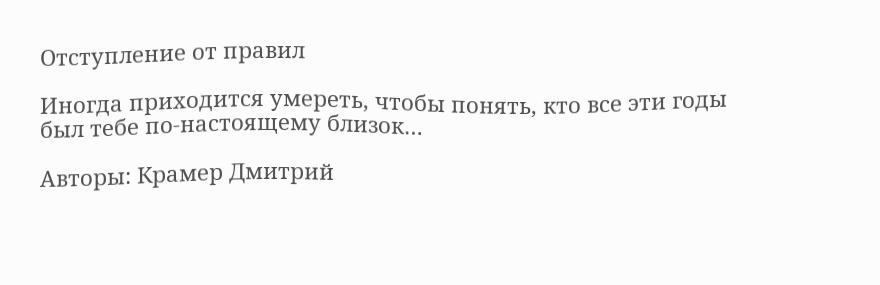Отступление от правил

Иногда приходится умереть, чтобы понять, кто все эти годы был тебе по-настоящему близок…

Авторы: Крамер Дмитрий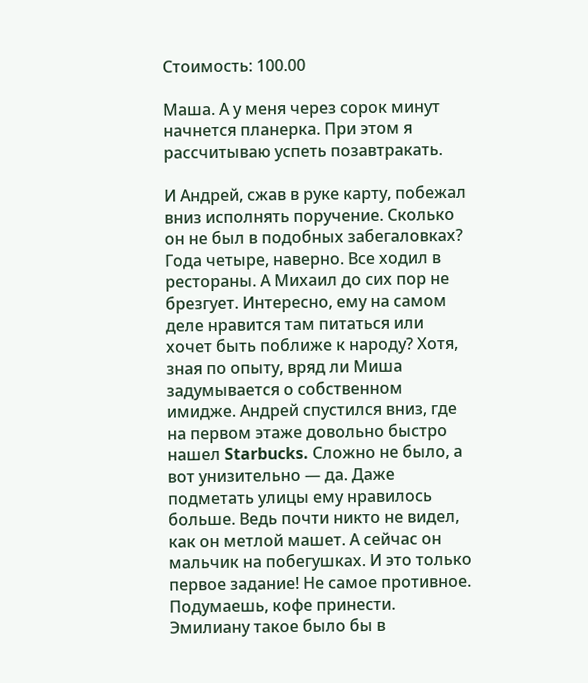Стоимость: 100.00

Маша. А у меня через сорок минут начнется планерка. При этом я рассчитываю успеть позавтракать.

И Андрей, сжав в руке карту, побежал вниз исполнять поручение. Сколько он не был в подобных забегаловках? Года четыре, наверно. Все ходил в рестораны. А Михаил до сих пор не брезгует. Интересно, ему на самом деле нравится там питаться или хочет быть поближе к народу? Хотя, зная по опыту, вряд ли Миша задумывается о собственном имидже. Андрей спустился вниз, где на первом этаже довольно быстро нашел Starbucks. Сложно не было, а вот унизительно — да. Даже подметать улицы ему нравилось больше. Ведь почти никто не видел, как он метлой машет. А сейчас он мальчик на побегушках. И это только первое задание! Не самое противное. Подумаешь, кофе принести. Эмилиану такое было бы в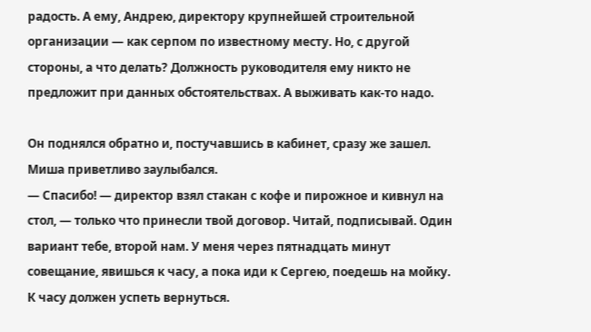радость. А ему, Андрею, директору крупнейшей строительной организации — как серпом по известному месту. Но, с другой стороны, а что делать? Должность руководителя ему никто не предложит при данных обстоятельствах. А выживать как-то надо.

Он поднялся обратно и, постучавшись в кабинет, сразу же зашел. Миша приветливо заулыбался.
— Спасибо! — директор взял стакан с кофе и пирожное и кивнул на стол, — только что принесли твой договор. Читай, подписывай. Один вариант тебе, второй нам. У меня через пятнадцать минут совещание, явишься к часу, а пока иди к Сергею, поедешь на мойку. К часу должен успеть вернуться.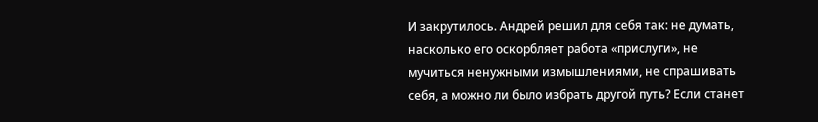И закрутилось. Андрей решил для себя так: не думать, насколько его оскорбляет работа «прислуги», не мучиться ненужными измышлениями, не спрашивать себя, а можно ли было избрать другой путь? Если станет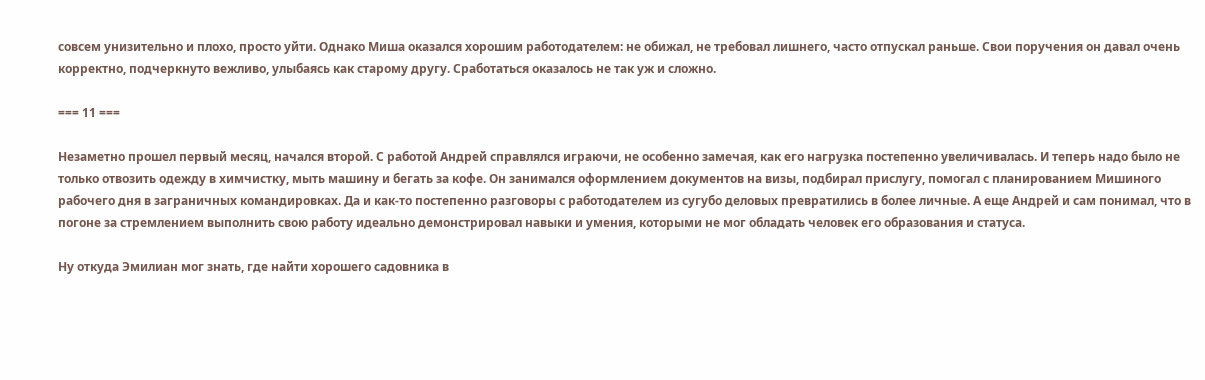совсем унизительно и плохо, просто уйти. Однако Миша оказался хорошим работодателем: не обижал, не требовал лишнего, часто отпускал раньше. Свои поручения он давал очень корректно, подчеркнуто вежливо, улыбаясь как старому другу. Сработаться оказалось не так уж и сложно.

=== 11 ===

Незаметно прошел первый месяц, начался второй. С работой Андрей справлялся играючи, не особенно замечая, как его нагрузка постепенно увеличивалась. И теперь надо было не только отвозить одежду в химчистку, мыть машину и бегать за кофе. Он занимался оформлением документов на визы, подбирал прислугу, помогал с планированием Мишиного рабочего дня в заграничных командировках. Да и как-то постепенно разговоры с работодателем из сугубо деловых превратились в более личные. А еще Андрей и сам понимал, что в погоне за стремлением выполнить свою работу идеально демонстрировал навыки и умения, которыми не мог обладать человек его образования и статуса.

Ну откуда Эмилиан мог знать, где найти хорошего садовника в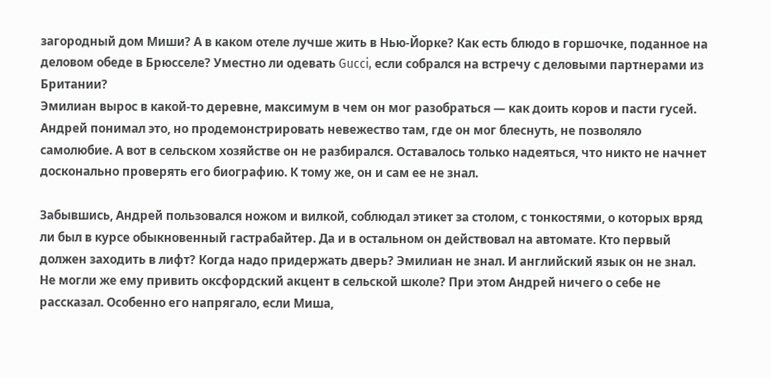загородный дом Миши? А в каком отеле лучше жить в Нью-Йорке? Как есть блюдо в горшочке, поданное на деловом обеде в Брюсселе? Уместно ли одевать Gucci, если собрался на встречу с деловыми партнерами из Британии?
Эмилиан вырос в какой-то деревне, максимум в чем он мог разобраться — как доить коров и пасти гусей. Андрей понимал это, но продемонстрировать невежество там, где он мог блеснуть, не позволяло самолюбие. А вот в сельском хозяйстве он не разбирался. Оставалось только надеяться, что никто не начнет досконально проверять его биографию. К тому же, он и сам ее не знал.

Забывшись, Андрей пользовался ножом и вилкой, соблюдал этикет за столом, с тонкостями, о которых вряд ли был в курсе обыкновенный гастрабайтер. Да и в остальном он действовал на автомате. Кто первый должен заходить в лифт? Когда надо придержать дверь? Эмилиан не знал. И английский язык он не знал. Не могли же ему привить оксфордский акцент в сельской школе? При этом Андрей ничего о себе не рассказал. Особенно его напрягало, если Миша,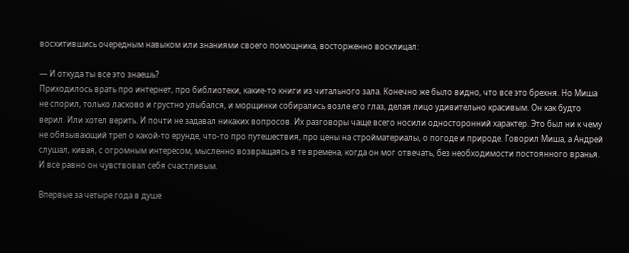восхитившись очередным навыком или знаниями своего помощника, восторженно восклицал:

— И откуда ты все это знаешь?
Приходилось врать про интернет, про библиотеки, какие-то книги из читального зала. Конечно же было видно, что все это брехня. Но Миша не спорил, только ласково и грустно улыбался, и морщинки собирались возле его глаз, делая лицо удивительно красивым. Он как будто верил. Или хотел верить. И почти не задавал никаких вопросов. Их разговоры чаще всего носили односторонний характер. Это был ни к чему не обязывающий треп о какой-то ерунде, что-то про путешествия, про цены на стройматериалы, о погоде и природе. Говорил Миша, а Андрей слушал, кивая, с огромным интересом, мысленно возвращаясь в те времена, когда он мог отвечать, без необходимости постоянного вранья. И все равно он чувствовал себя счастливым.

Впервые за четыре года в душе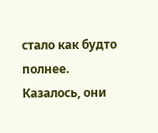стало как будто полнее. Казалось, они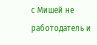с Мишей не работодатель и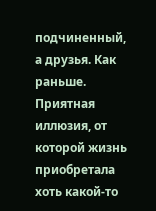подчиненный, а друзья. Как раньше. Приятная иллюзия, от которой жизнь приобретала хоть какой-то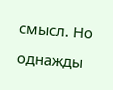смысл. Но однажды